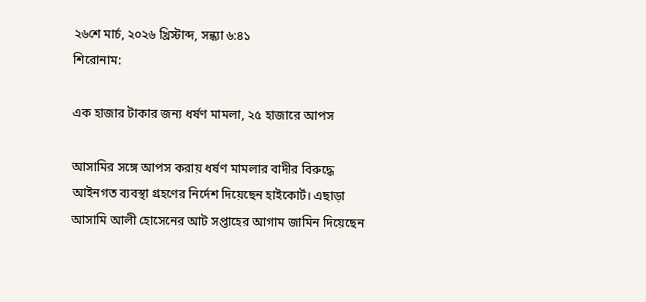২৬শে মার্চ, ২০২৬ খ্রিস্টাব্দ, সন্ধ্যা ৬:৪১
শিরোনাম:

এক হাজার টাকার জন্য ধর্ষণ মামলা, ২৫ হাজারে আপস

আসামির সঙ্গে আপস করায় ধর্ষণ মামলার বাদীর বিরুদ্ধে আইনগত ব্যবস্থা গ্রহণের নির্দেশ দিয়েছেন হাইকোর্ট। এছাড়া আসামি আলী হোসেনের আট সপ্তাহের আগাম জামিন দিয়েছেন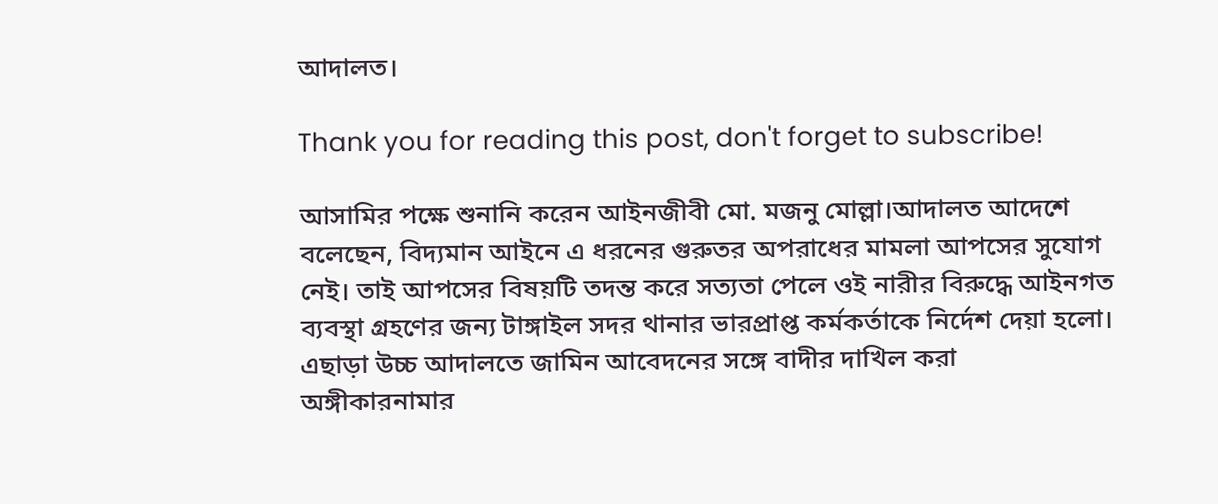আদালত।

Thank you for reading this post, don't forget to subscribe!

আসামির পক্ষে শুনানি করেন আইনজীবী মো. মজনু মোল্লা।আদালত আদেশে বলেছেন, বিদ্যমান আইনে এ ধরনের গুরুতর অপরাধের মামলা আপসের সুযোগ নেই। তাই আপসের বিষয়টি তদন্ত করে সত্যতা পেলে ওই নারীর বিরুদ্ধে আইনগত ব্যবস্থা গ্রহণের জন্য টাঙ্গাইল সদর থানার ভারপ্রাপ্ত কর্মকর্তাকে নির্দেশ দেয়া হলো। এছাড়া উচ্চ আদালতে জামিন আবেদনের সঙ্গে বাদীর দাখিল করা অঙ্গীকারনামার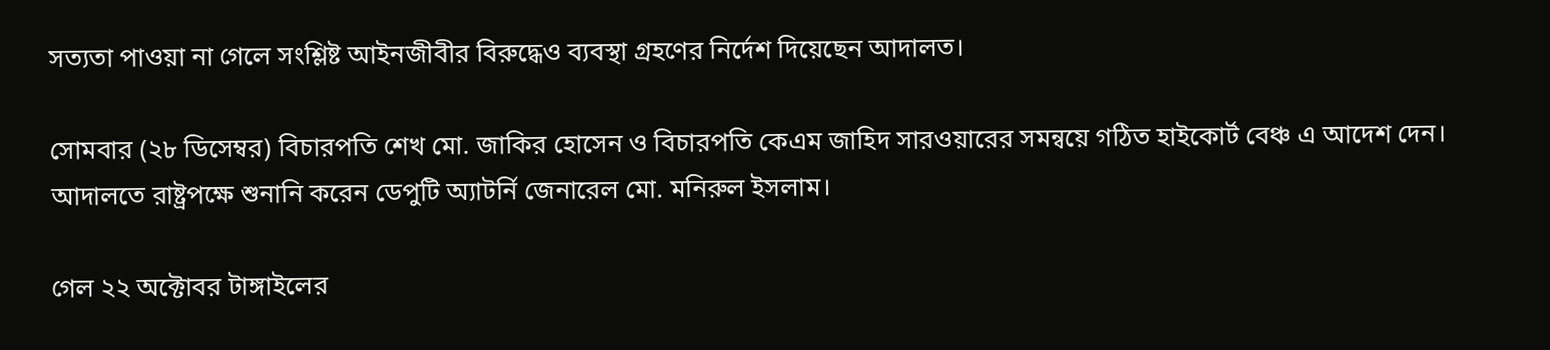সত্যতা পাওয়া না গেলে সংশ্লিষ্ট আইনজীবীর বিরুদ্ধেও ব্যবস্থা গ্রহণের নির্দেশ দিয়েছেন আদালত।

সোমবার (২৮ ডিসেম্বর) বিচারপতি শেখ মো. জাকির হোসেন ও বিচারপতি কেএম জাহিদ সারওয়ারের সমন্বয়ে গঠিত হাইকোর্ট বেঞ্চ এ আদেশ দেন। আদালতে রাষ্ট্রপক্ষে শুনানি করেন ডেপুটি অ্যাটর্নি জেনারেল মো. মনিরুল ইসলাম।

গেল ২২ অক্টোবর টাঙ্গাইলের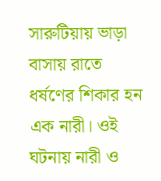সারুটিয়ায় ভাড়া বাসায় রাতে ধর্ষণের শিকার হন এক নারী। ওই ঘটনায় নারী ও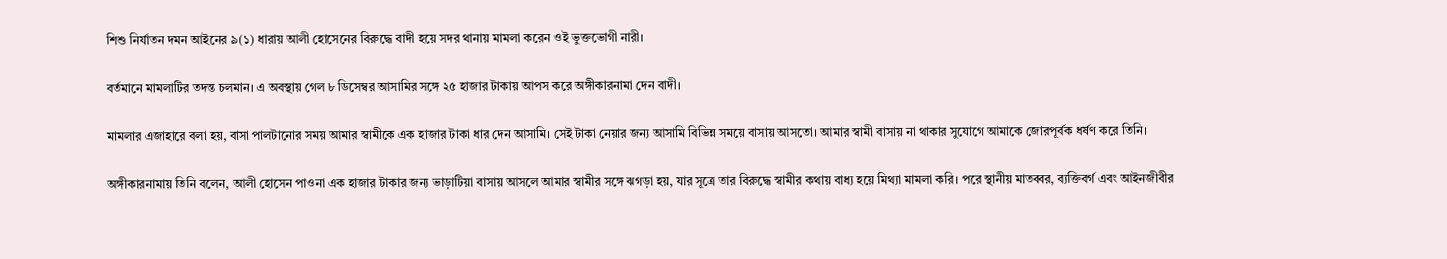শিশু নির্যাতন দমন আইনের ৯(১) ধারায় আলী হোসেনের বিরুদ্ধে বাদী হয়ে সদর থানায় মামলা করেন ওই ভুক্তভোগী নারী।

বর্তমানে মামলাটির তদন্ত চলমান। এ অবস্থায় গেল ৮ ডিসেম্বর আসামির সঙ্গে ২৫ হাজার টাকায় আপস করে অঙ্গীকারনামা দেন বাদী।

মামলার এজাহারে বলা হয়, বাসা পালটানোর সময় আমার স্বামীকে এক হাজার টাকা ধার দেন আসামি। সেই টাকা নেয়ার জন্য আসামি বিভিন্ন সময়ে বাসায় আসতো। আমার স্বামী বাসায় না থাকার সুযোগে আমাকে জোরপূর্বক ধর্ষণ করে তিনি।

অঙ্গীকারনামায় তিনি বলেন, আলী হোসেন পাওনা এক হাজার টাকার জন্য ভাড়াটিয়া বাসায় আসলে আমার স্বামীর সঙ্গে ঝগড়া হয়, যার সূত্রে তার বিরুদ্ধে স্বামীর কথায় বাধ্য হয়ে মিথ্যা মামলা করি। পরে স্থানীয় মাতব্বর, ব্যক্তিবর্গ এবং আইনজীবীর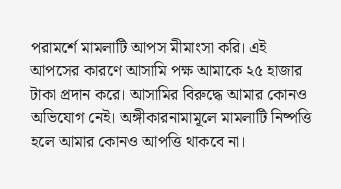পরামর্শে মামলাটি আপস মীমাংসা করি। এই আপসের কারণে আসামি পক্ষ আমাকে ২৫ হাজার টাকা প্রদান করে। আসামির বিরুদ্ধে আমার কোনও অভিযোগ নেই। অঙ্গীকারনামামূলে মামলাটি নিষ্পত্তি হলে আমার কোনও আপত্তি থাকবে না।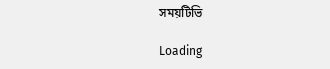সময়টিভি

Loading